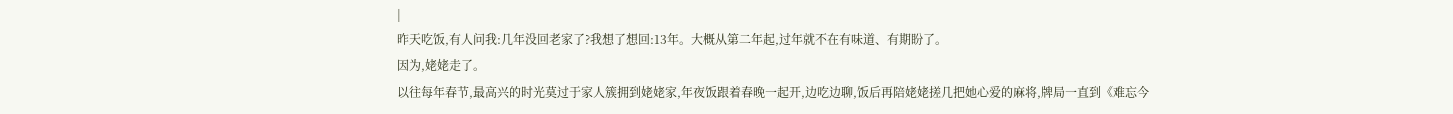|
昨天吃饭,有人问我:几年没回老家了?我想了想回:13年。大概从第二年起,过年就不在有味道、有期盼了。
因为,姥姥走了。
以往每年春节,最高兴的时光莫过于家人簇拥到姥姥家,年夜饭跟着春晚一起开,边吃边聊,饭后再陪姥姥搓几把她心爱的麻将,牌局一直到《难忘今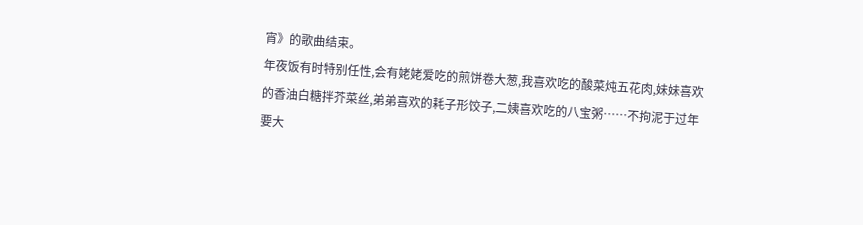宵》的歌曲结束。
年夜饭有时特别任性,会有姥姥爱吃的煎饼卷大葱,我喜欢吃的酸菜炖五花肉,妹妹喜欢的香油白糖拌芥菜丝,弟弟喜欢的耗子形饺子,二姨喜欢吃的八宝粥……不拘泥于过年要大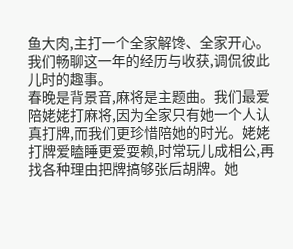鱼大肉,主打一个全家解馋、全家开心。我们畅聊这一年的经历与收获,调侃彼此儿时的趣事。
春晚是背景音,麻将是主题曲。我们最爱陪姥姥打麻将,因为全家只有她一个人认真打牌,而我们更珍惜陪她的时光。姥姥打牌爱瞌睡更爱耍赖,时常玩儿成相公,再找各种理由把牌搞够张后胡牌。她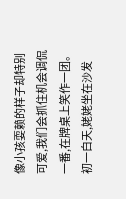像小孩耍赖的样子却特别可爱,我们会抓住机会调侃一番,在牌桌上笑作一团。
初一白天,姥姥坐在沙发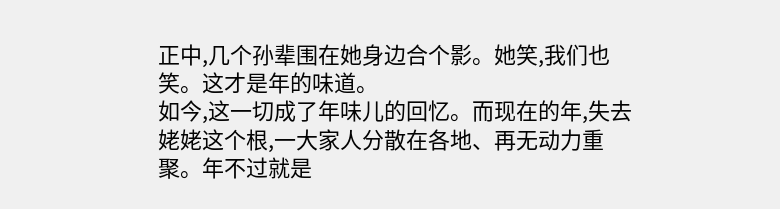正中,几个孙辈围在她身边合个影。她笑,我们也笑。这才是年的味道。
如今,这一切成了年味儿的回忆。而现在的年,失去姥姥这个根,一大家人分散在各地、再无动力重聚。年不过就是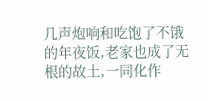几声炮响和吃饱了不饿的年夜饭,老家也成了无根的故土,一同化作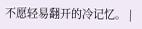不愿轻易翻开的冷记忆。 |